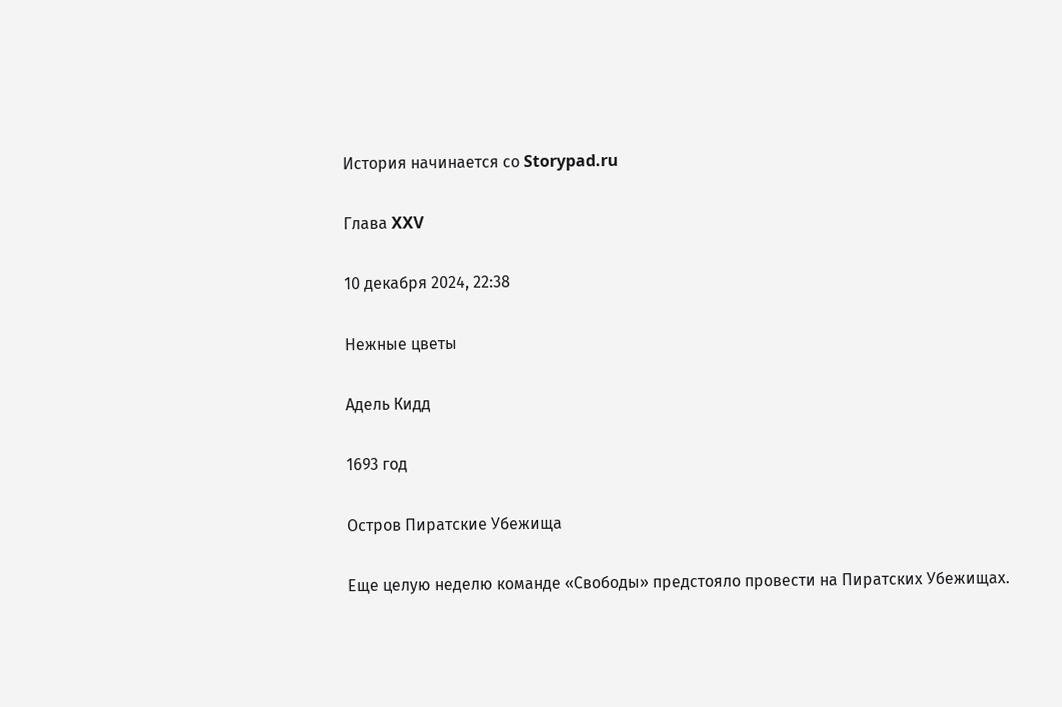История начинается со Storypad.ru

Глава XXV

10 декабря 2024, 22:38

Нежные цветы

Адель Кидд

1693 год

Остров Пиратские Убежища

Еще целую неделю команде «Свободы» предстояло провести на Пиратских Убежищах.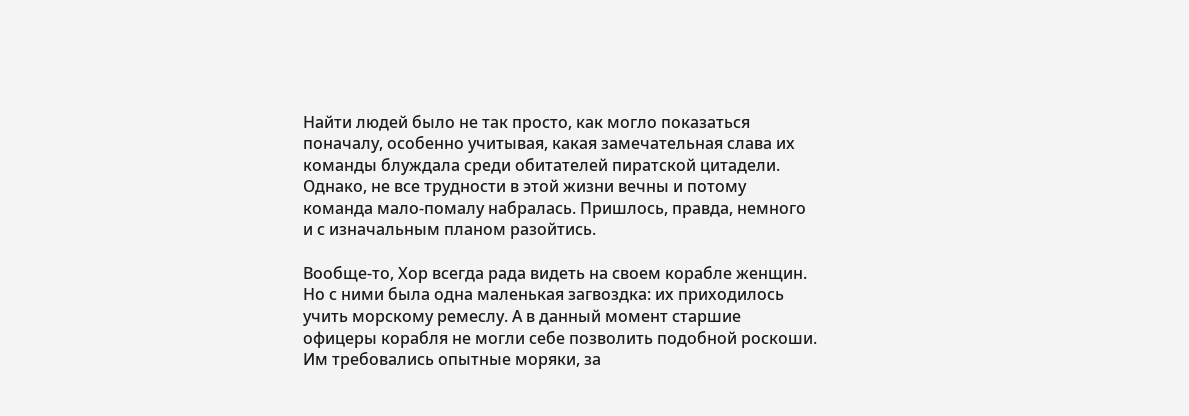Найти людей было не так просто, как могло показаться поначалу, особенно учитывая, какая замечательная слава их команды блуждала среди обитателей пиратской цитадели. Однако, не все трудности в этой жизни вечны и потому команда мало-помалу набралась. Пришлось, правда, немного и с изначальным планом разойтись.

Вообще-то, Хор всегда рада видеть на своем корабле женщин. Но с ними была одна маленькая загвоздка: их приходилось учить морскому ремеслу. А в данный момент старшие офицеры корабля не могли себе позволить подобной роскоши. Им требовались опытные моряки, за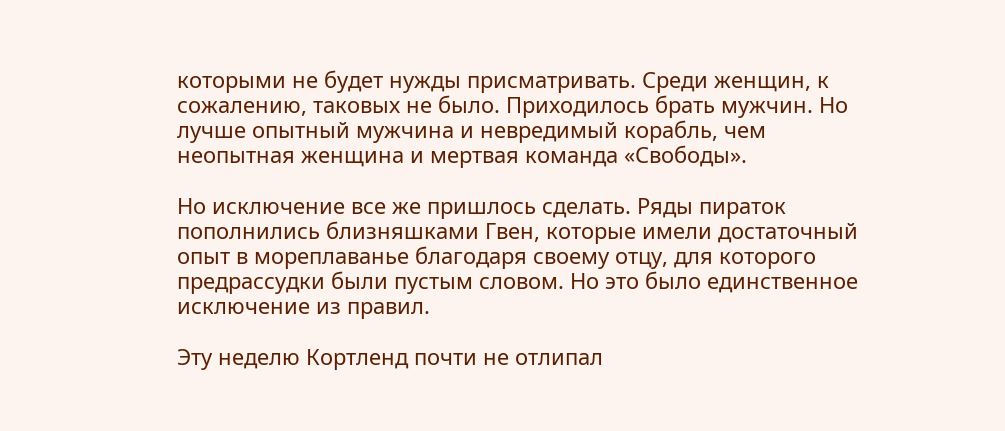которыми не будет нужды присматривать. Среди женщин, к сожалению, таковых не было. Приходилось брать мужчин. Но лучше опытный мужчина и невредимый корабль, чем неопытная женщина и мертвая команда «Свободы».

Но исключение все же пришлось сделать. Ряды пираток пополнились близняшками Гвен, которые имели достаточный опыт в мореплаванье благодаря своему отцу, для которого предрассудки были пустым словом. Но это было единственное исключение из правил.

Эту неделю Кортленд почти не отлипал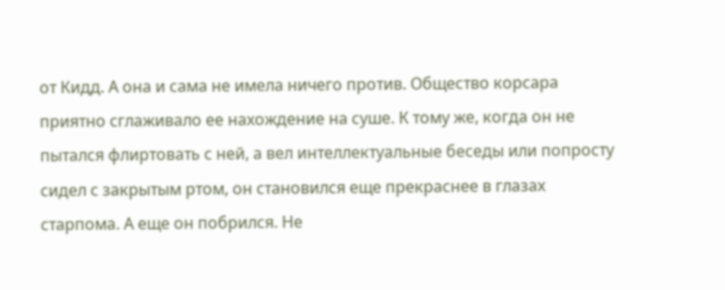от Кидд. А она и сама не имела ничего против. Общество корсара приятно сглаживало ее нахождение на суше. К тому же, когда он не пытался флиртовать с ней, а вел интеллектуальные беседы или попросту сидел с закрытым ртом, он становился еще прекраснее в глазах старпома. А еще он побрился. Не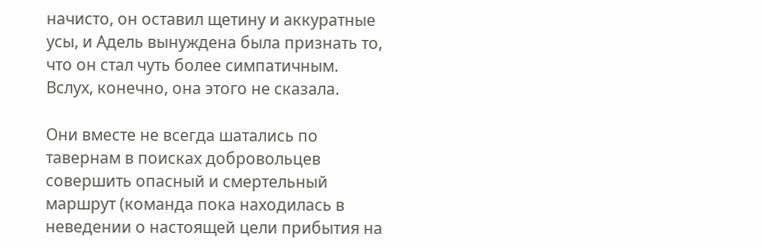начисто, он оставил щетину и аккуратные усы, и Адель вынуждена была признать то, что он стал чуть более симпатичным. Вслух, конечно, она этого не сказала.

Они вместе не всегда шатались по тавернам в поисках добровольцев совершить опасный и смертельный маршрут (команда пока находилась в неведении о настоящей цели прибытия на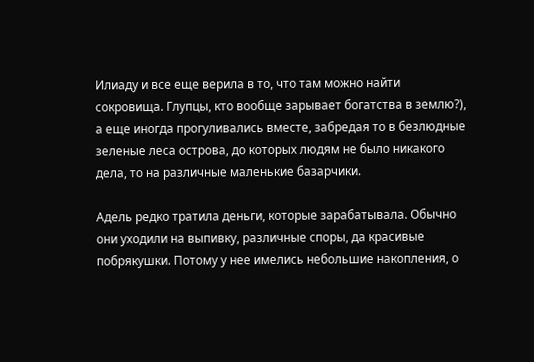Илиаду и все еще верила в то, что там можно найти сокровища. Глупцы, кто вообще зарывает богатства в землю?), а еще иногда прогуливались вместе, забредая то в безлюдные зеленые леса острова, до которых людям не было никакого дела, то на различные маленькие базарчики.

Адель редко тратила деньги, которые зарабатывала. Обычно они уходили на выпивку, различные споры, да красивые побрякушки. Потому у нее имелись небольшие накопления, о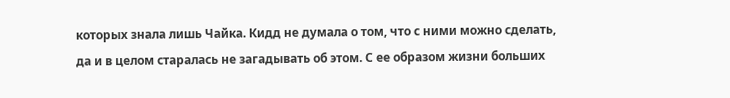которых знала лишь Чайка. Кидд не думала о том, что с ними можно сделать, да и в целом старалась не загадывать об этом. С ее образом жизни больших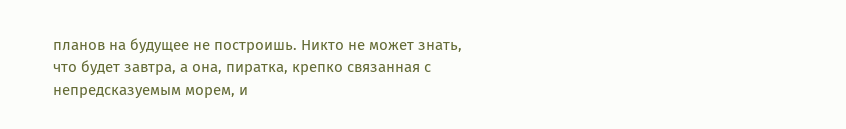планов на будущее не построишь. Никто не может знать, что будет завтра, а она, пиратка, крепко связанная с непредсказуемым морем, и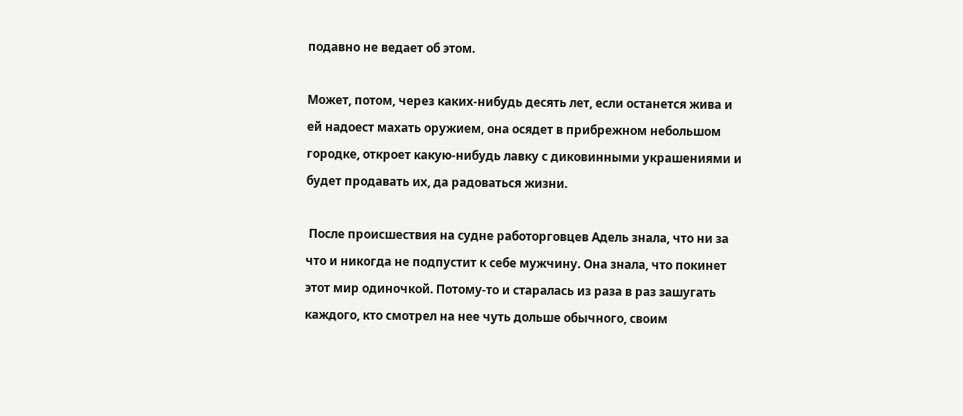подавно не ведает об этом.

Может, потом, через каких-нибудь десять лет, если останется жива и ей надоест махать оружием, она осядет в прибрежном небольшом городке, откроет какую-нибудь лавку с диковинными украшениями и будет продавать их, да радоваться жизни.

 После происшествия на судне работорговцев Адель знала, что ни за что и никогда не подпустит к себе мужчину. Она знала, что покинет этот мир одиночкой. Потому-то и старалась из раза в раз зашугать каждого, кто смотрел на нее чуть дольше обычного, своим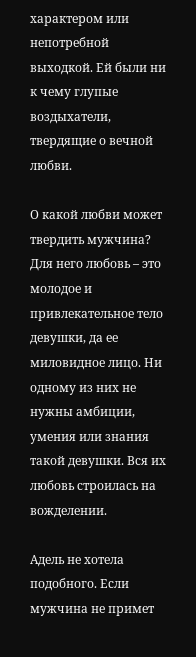характером или непотребной выходкой. Ей были ни к чему глупые воздыхатели, твердящие о вечной любви.

О какой любви может твердить мужчина? Для него любовь – это молодое и привлекательное тело девушки, да ее миловидное лицо. Ни одному из них не нужны амбиции, умения или знания такой девушки. Вся их любовь строилась на вожделении.

Адель не хотела подобного. Если мужчина не примет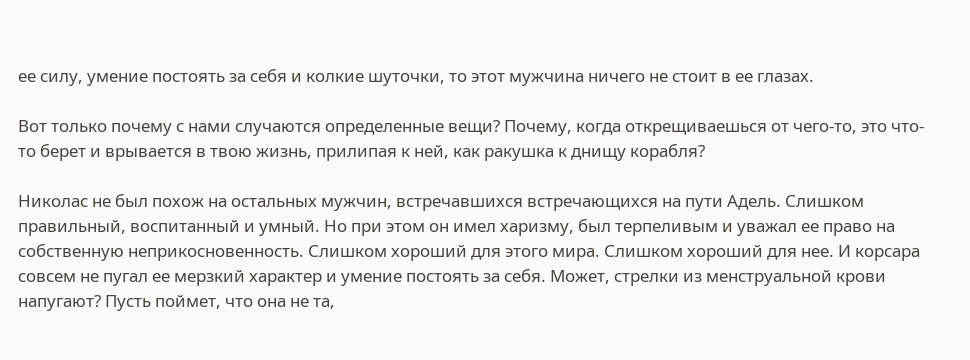ее силу, умение постоять за себя и колкие шуточки, то этот мужчина ничего не стоит в ее глазах.

Вот только почему с нами случаются определенные вещи? Почему, когда открещиваешься от чего-то, это что-то берет и врывается в твою жизнь, прилипая к ней, как ракушка к днищу корабля?

Николас не был похож на остальных мужчин, встречавшихся встречающихся на пути Адель. Слишком правильный, воспитанный и умный. Но при этом он имел харизму, был терпеливым и уважал ее право на собственную неприкосновенность. Слишком хороший для этого мира. Слишком хороший для нее. И корсара совсем не пугал ее мерзкий характер и умение постоять за себя. Может, стрелки из менструальной крови напугают? Пусть поймет, что она не та,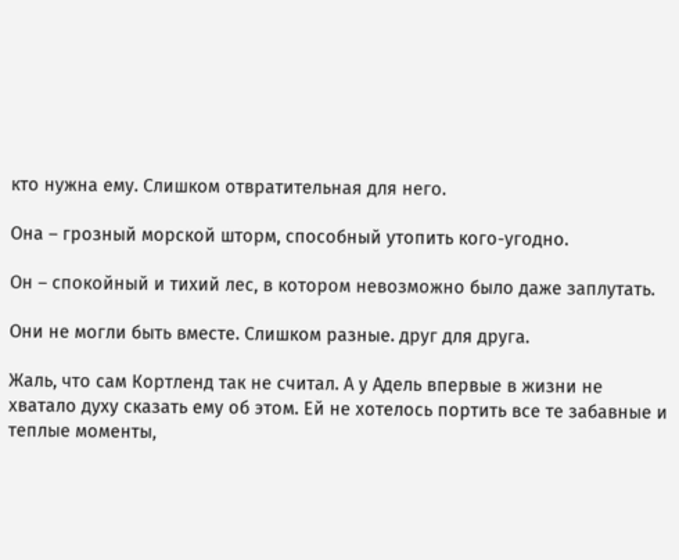кто нужна ему. Слишком отвратительная для него.

Она – грозный морской шторм, способный утопить кого-угодно.

Он – спокойный и тихий лес, в котором невозможно было даже заплутать.

Они не могли быть вместе. Слишком разные. друг для друга.

Жаль, что сам Кортленд так не считал. А у Адель впервые в жизни не хватало духу сказать ему об этом. Ей не хотелось портить все те забавные и теплые моменты,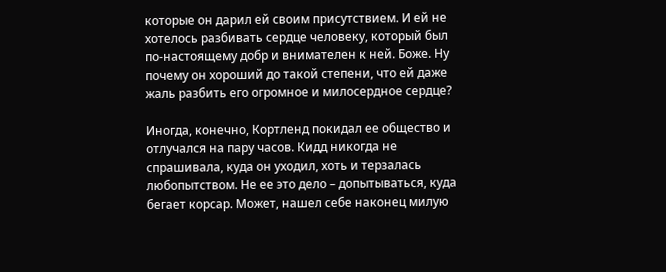которые он дарил ей своим присутствием. И ей не хотелось разбивать сердце человеку, который был по-настоящему добр и внимателен к ней. Боже. Ну почему он хороший до такой степени, что ей даже жаль разбить его огромное и милосердное сердце?

Иногда, конечно, Кортленд покидал ее общество и отлучался на пару часов. Кидд никогда не спрашивала, куда он уходил, хоть и терзалась любопытством. Не ее это дело – допытываться, куда бегает корсар. Может, нашел себе наконец милую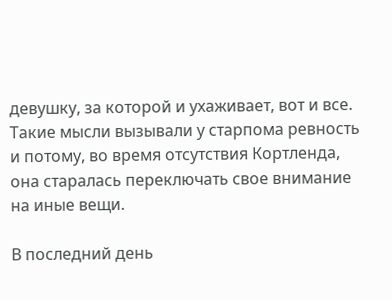девушку, за которой и ухаживает, вот и все. Такие мысли вызывали у старпома ревность и потому, во время отсутствия Кортленда, она старалась переключать свое внимание на иные вещи.

В последний день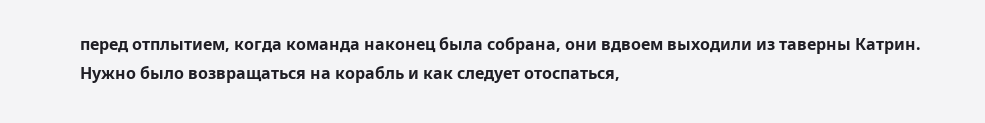перед отплытием, когда команда наконец была собрана, они вдвоем выходили из таверны Катрин. Нужно было возвращаться на корабль и как следует отоспаться,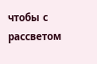чтобы с рассветом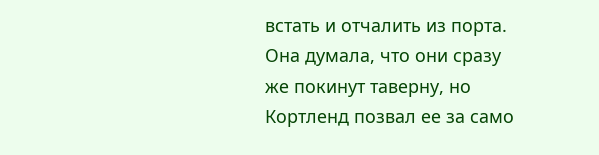встать и отчалить из порта. Она думала, что они сразу же покинут таверну, но Кортленд позвал ее за само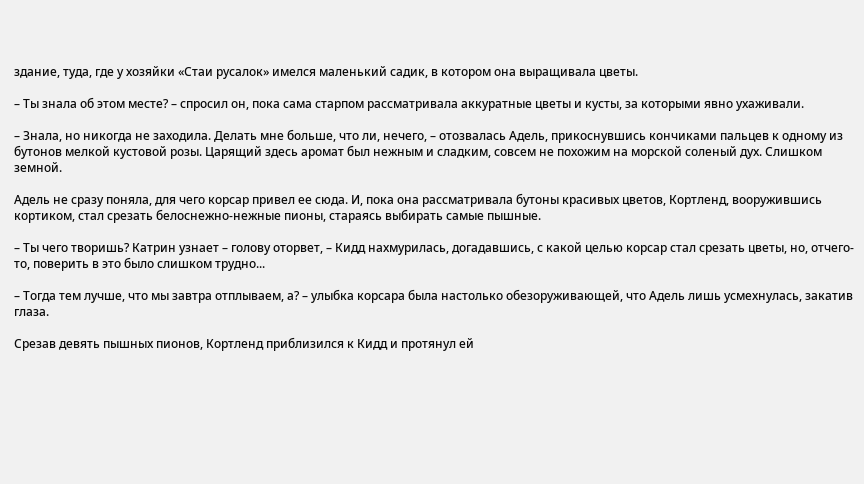здание, туда, где у хозяйки «Стаи русалок» имелся маленький садик, в котором она выращивала цветы.

– Ты знала об этом месте? – спросил он, пока сама старпом рассматривала аккуратные цветы и кусты, за которыми явно ухаживали.

– Знала, но никогда не заходила. Делать мне больше, что ли, нечего, – отозвалась Адель, прикоснувшись кончиками пальцев к одному из бутонов мелкой кустовой розы. Царящий здесь аромат был нежным и сладким, совсем не похожим на морской соленый дух. Слишком земной.

Адель не сразу поняла, для чего корсар привел ее сюда. И, пока она рассматривала бутоны красивых цветов, Кортленд, вооружившись кортиком, стал срезать белоснежно-нежные пионы, стараясь выбирать самые пышные.

– Ты чего творишь? Катрин узнает – голову оторвет, – Кидд нахмурилась, догадавшись, с какой целью корсар стал срезать цветы, но, отчего-то, поверить в это было слишком трудно...

– Тогда тем лучше, что мы завтра отплываем, а? – улыбка корсара была настолько обезоруживающей, что Адель лишь усмехнулась, закатив глаза.

Срезав девять пышных пионов, Кортленд приблизился к Кидд и протянул ей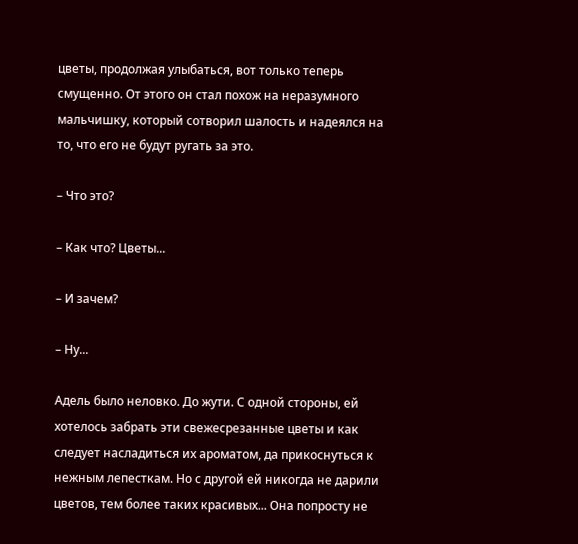цветы, продолжая улыбаться, вот только теперь смущенно. От этого он стал похож на неразумного мальчишку, который сотворил шалость и надеялся на то, что его не будут ругать за это.

– Что это?

– Как что? Цветы...

– И зачем?

– Ну...

Адель было неловко. До жути. С одной стороны, ей хотелось забрать эти свежесрезанные цветы и как следует насладиться их ароматом, да прикоснуться к нежным лепесткам. Но с другой ей никогда не дарили цветов, тем более таких красивых... Она попросту не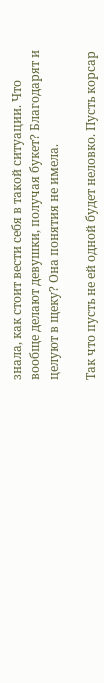знала, как стоит вести себя в такой ситуации. Что вообще делают девушки, получая букет? Благодарят и целуют в щеку? Она понятия не имела.

Так что пусть не ей одной будет неловко. Пусть корсар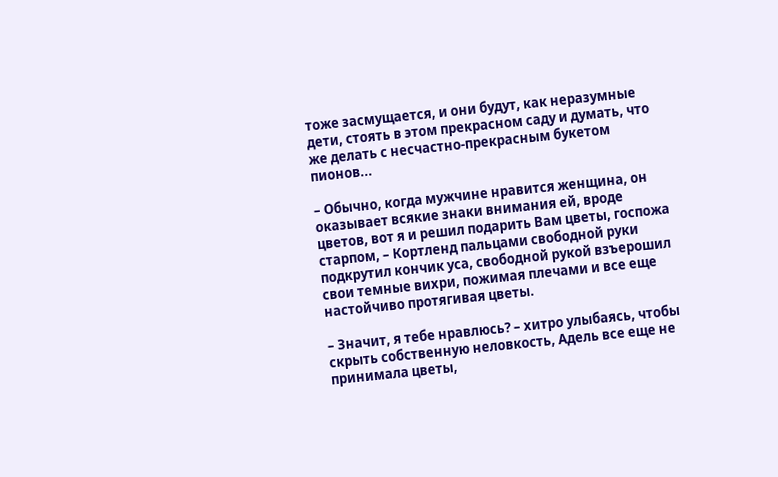тоже засмущается, и они будут, как неразумные дети, стоять в этом прекрасном саду и думать, что же делать с несчастно-прекрасным букетом пионов...

– Обычно, когда мужчине нравится женщина, он оказывает всякие знаки внимания ей, вроде цветов, вот я и решил подарить Вам цветы, госпожа старпом, – Кортленд пальцами свободной руки подкрутил кончик уса, свободной рукой взъерошил свои темные вихри, пожимая плечами и все еще настойчиво протягивая цветы.

– Значит, я тебе нравлюсь? – хитро улыбаясь, чтобы скрыть собственную неловкость, Адель все еще не принимала цветы,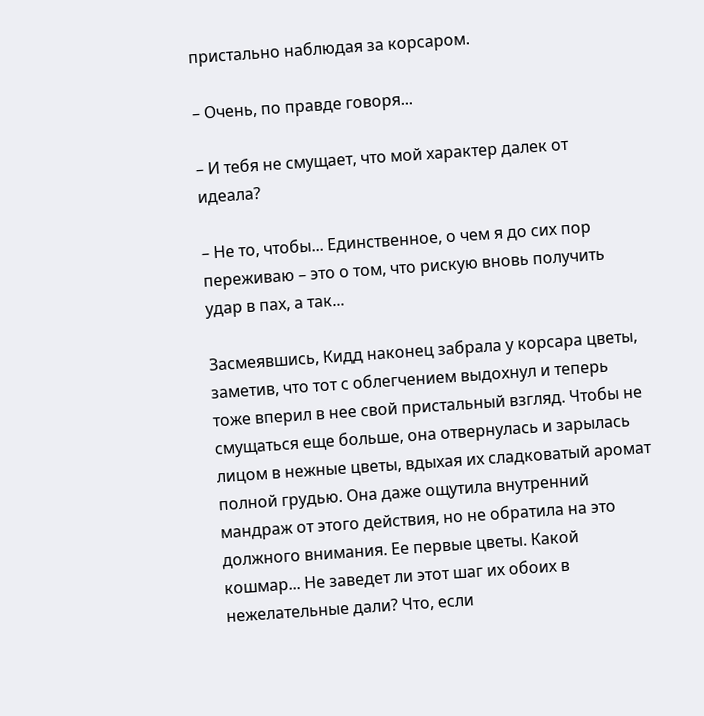пристально наблюдая за корсаром.

– Очень, по правде говоря...

– И тебя не смущает, что мой характер далек от идеала?

– Не то, чтобы... Единственное, о чем я до сих пор переживаю – это о том, что рискую вновь получить удар в пах, а так...

Засмеявшись, Кидд наконец забрала у корсара цветы, заметив, что тот с облегчением выдохнул и теперь тоже вперил в нее свой пристальный взгляд. Чтобы не смущаться еще больше, она отвернулась и зарылась лицом в нежные цветы, вдыхая их сладковатый аромат полной грудью. Она даже ощутила внутренний мандраж от этого действия, но не обратила на это должного внимания. Ее первые цветы. Какой кошмар... Не заведет ли этот шаг их обоих в нежелательные дали? Что, если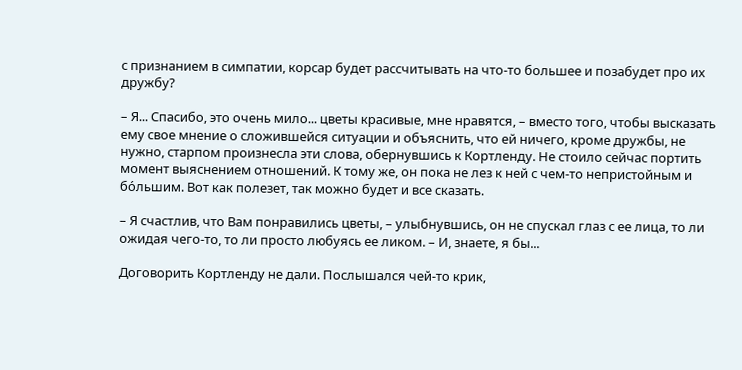с признанием в симпатии, корсар будет рассчитывать на что-то большее и позабудет про их дружбу?

– Я... Спасибо, это очень мило... цветы красивые, мне нравятся, – вместо того, чтобы высказать ему свое мнение о сложившейся ситуации и объяснить, что ей ничего, кроме дружбы, не нужно, старпом произнесла эти слова, обернувшись к Кортленду. Не стоило сейчас портить момент выяснением отношений. К тому же, он пока не лез к ней с чем-то непристойным и бо́льшим. Вот как полезет, так можно будет и все сказать.

– Я счастлив, что Вам понравились цветы, – улыбнувшись, он не спускал глаз с ее лица, то ли ожидая чего-то, то ли просто любуясь ее ликом. – И, знаете, я бы...

Договорить Кортленду не дали. Послышался чей-то крик,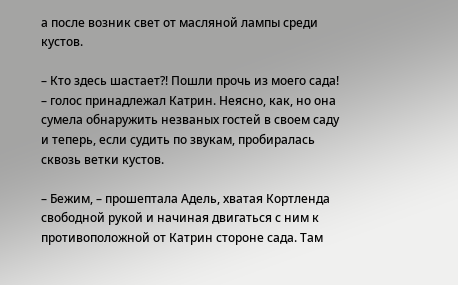а после возник свет от масляной лампы среди кустов.

– Кто здесь шастает?! Пошли прочь из моего сада! – голос принадлежал Катрин. Неясно, как, но она сумела обнаружить незваных гостей в своем саду и теперь, если судить по звукам, пробиралась сквозь ветки кустов.

– Бежим, – прошептала Адель, хватая Кортленда свободной рукой и начиная двигаться с ним к противоположной от Катрин стороне сада. Там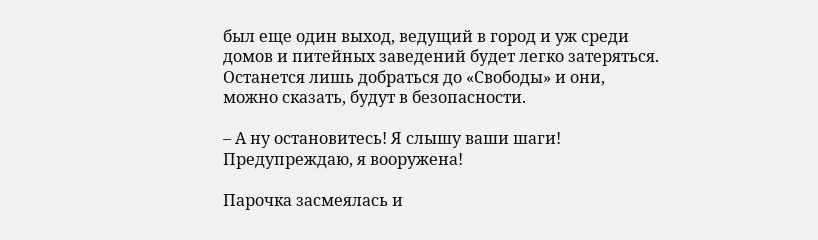был еще один выход, ведущий в город и уж среди домов и питейных заведений будет легко затеряться. Останется лишь добраться до «Свободы» и они, можно сказать, будут в безопасности.

– А ну остановитесь! Я слышу ваши шаги! Предупреждаю, я вооружена!

Парочка засмеялась и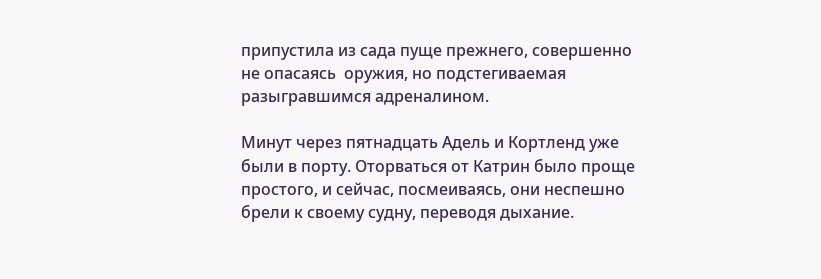припустила из сада пуще прежнего, совершенно не опасаясь  оружия, но подстегиваемая разыгравшимся адреналином.

Минут через пятнадцать Адель и Кортленд уже были в порту. Оторваться от Катрин было проще простого, и сейчас, посмеиваясь, они неспешно брели к своему судну, переводя дыхание.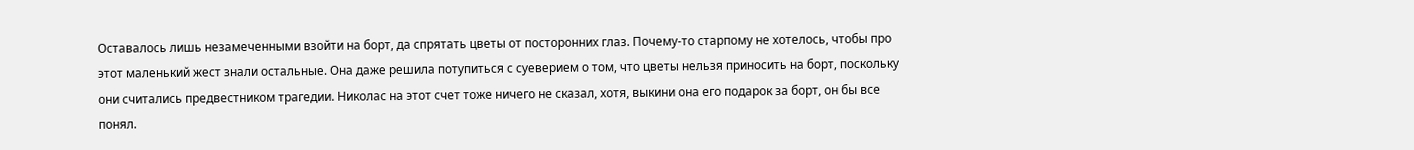Оставалось лишь незамеченными взойти на борт, да спрятать цветы от посторонних глаз. Почему-то старпому не хотелось, чтобы про этот маленький жест знали остальные. Она даже решила потупиться с суеверием о том, что цветы нельзя приносить на борт, поскольку они считались предвестником трагедии. Николас на этот счет тоже ничего не сказал, хотя, выкини она его подарок за борт, он бы все понял.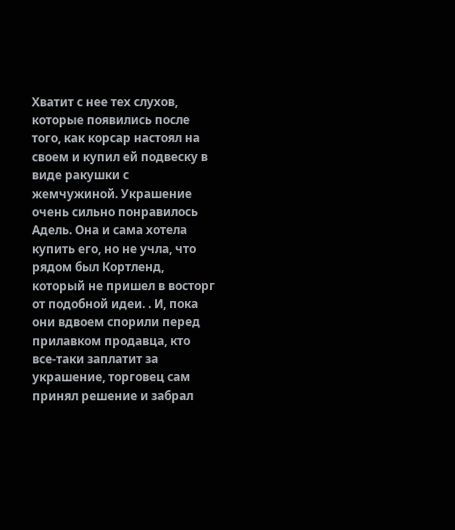Хватит с нее тех слухов, которые появились после того, как корсар настоял на своем и купил ей подвеску в виде ракушки с жемчужиной. Украшение очень сильно понравилось Адель. Она и сама хотела купить его, но не учла, что рядом был Кортленд, который не пришел в восторг от подобной идеи. . И, пока они вдвоем спорили перед прилавком продавца, кто все-таки заплатит за украшение, торговец сам принял решение и забрал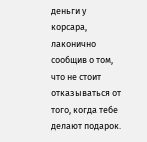деньги у корсара, лаконично сообщив о том, что не стоит отказываться от того, когда тебе делают подарок.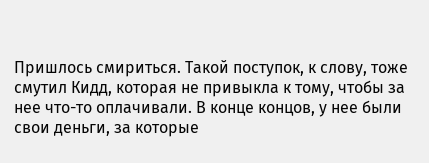Пришлось смириться. Такой поступок, к слову, тоже смутил Кидд, которая не привыкла к тому, чтобы за нее что-то оплачивали. В конце концов, у нее были свои деньги, за которые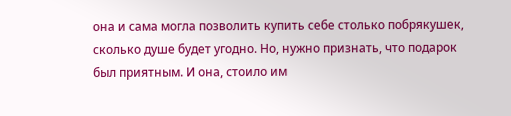она и сама могла позволить купить себе столько побрякушек, сколько душе будет угодно. Но, нужно признать, что подарок был приятным. И она, стоило им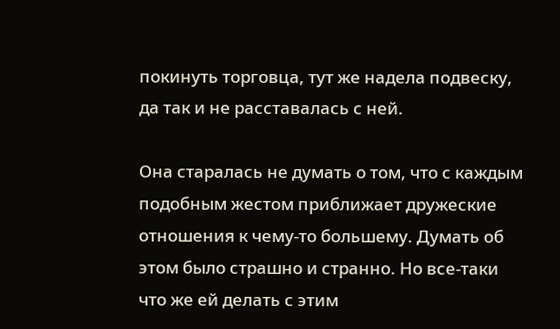покинуть торговца, тут же надела подвеску, да так и не расставалась с ней.

Она старалась не думать о том, что с каждым подобным жестом приближает дружеские отношения к чему-то большему. Думать об этом было страшно и странно. Но все-таки что же ей делать с этим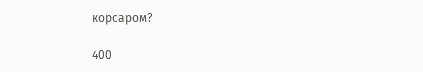корсаром?

400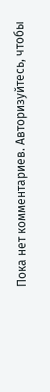Пока нет комментариев. Авторизуйтесь, чтобы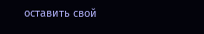оставить свой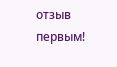отзыв первым!